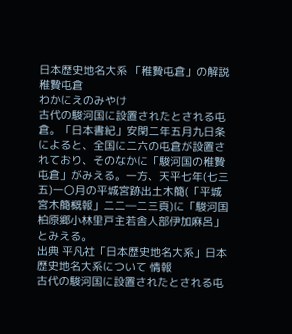日本歴史地名大系 「稚贄屯倉」の解説
稚贄屯倉
わかにえのみやけ
古代の駿河国に設置されたとされる屯倉。「日本書紀」安閑二年五月九日条によると、全国に二六の屯倉が設置されており、そのなかに「駿河国の稚贄屯倉」がみえる。一方、天平七年(七三五)一〇月の平城宮跡出土木簡(「平城宮木簡概報」二二―二三頁)に「駿河国柏原郷小林里戸主若舎人部伊加麻呂」とみえる。
出典 平凡社「日本歴史地名大系」日本歴史地名大系について 情報
古代の駿河国に設置されたとされる屯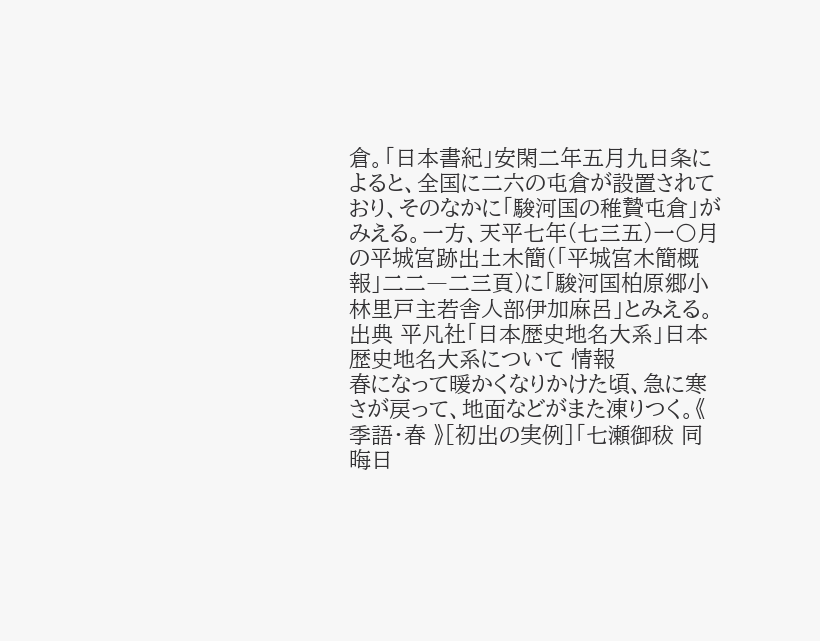倉。「日本書紀」安閑二年五月九日条によると、全国に二六の屯倉が設置されており、そのなかに「駿河国の稚贄屯倉」がみえる。一方、天平七年(七三五)一〇月の平城宮跡出土木簡(「平城宮木簡概報」二二―二三頁)に「駿河国柏原郷小林里戸主若舎人部伊加麻呂」とみえる。
出典 平凡社「日本歴史地名大系」日本歴史地名大系について 情報
春になって暖かくなりかけた頃、急に寒さが戻って、地面などがまた凍りつく。《 季語・春 》[初出の実例]「七瀬御秡 同晦日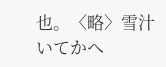也。〈略〉雪汁いてかへ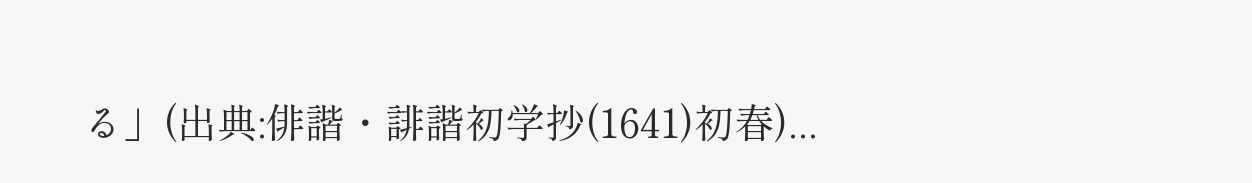る」(出典:俳諧・誹諧初学抄(1641)初春)...